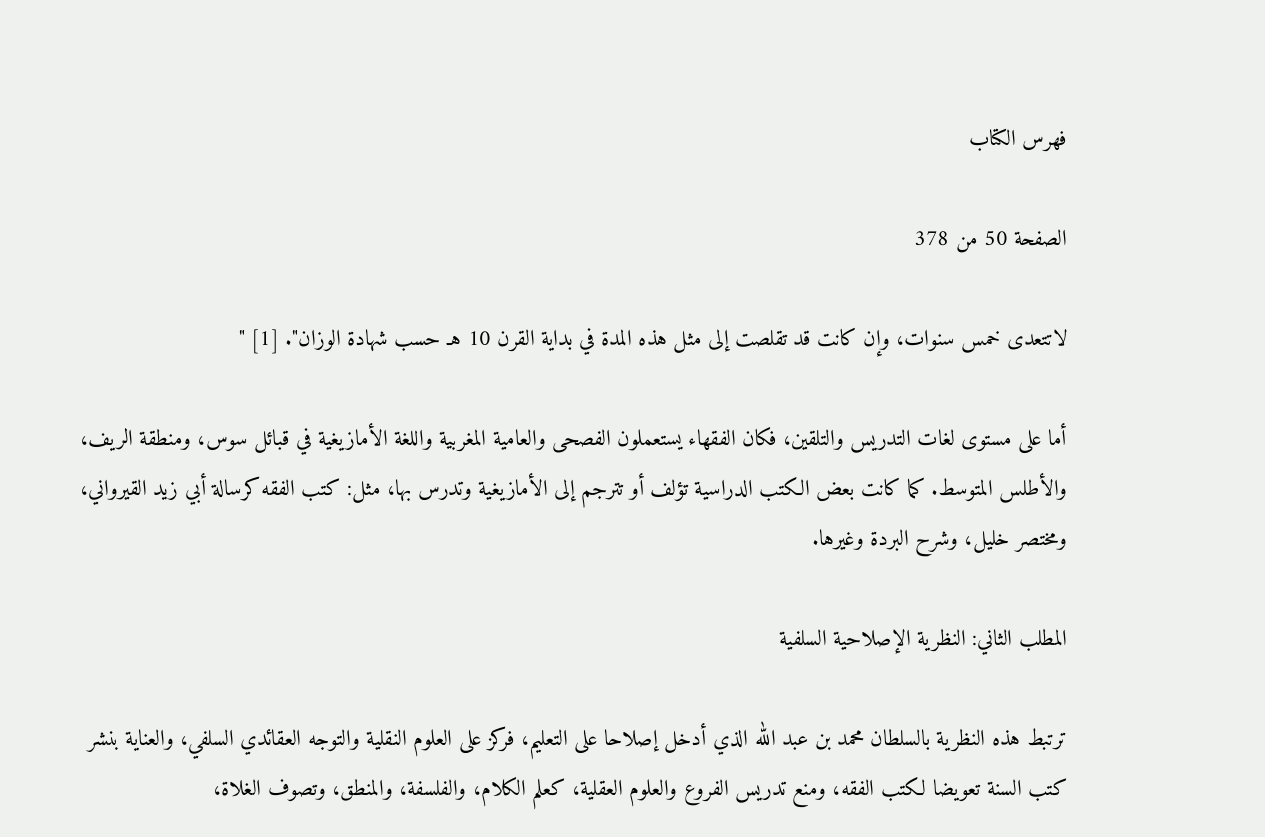فهرس الكتاب

الصفحة 50 من 378

لاتتعدى خمس سنوات، وإن كانت قد تقلصت إلى مثل هذه المدة في بداية القرن 10 هـ حسب شهادة الوزان". [1] "

أما على مستوى لغات التدريس والتلقين، فكان الفقهاء يستعملون الفصحى والعامية المغربية واللغة الأمازيغية في قبائل سوس، ومنطقة الريف، والأطلس المتوسط. كما كانت بعض الكتب الدراسية تؤلف أو تترجم إلى الأمازيغية وتدرس بها، مثل: كتب الفقه كرسالة أبي زيد القيرواني، ومختصر خليل، وشرح البردة وغيرها.

المطلب الثاني: النظرية الإصلاحية السلفية

ترتبط هذه النظرية بالسلطان محمد بن عبد الله الذي أدخل إصلاحا على التعليم، فركز على العلوم النقلية والتوجه العقائدي السلفي، والعناية بنشر كتب السنة تعويضا لكتب الفقه، ومنع تدريس الفروع والعلوم العقلية، كعلم الكلام، والفلسفة، والمنطق، وتصوف الغلاة،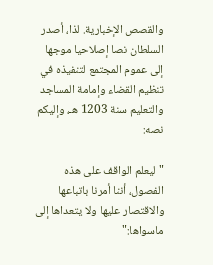والقصص الإخبارية. لذا، أصدر السلطان نصا إصلاحيا موجها إلى عموم المجتمع لتنفيذه في تنظيم القضاء وإمامة المساجد والتعليم سنة 1203 هـ، وإليكم نصه:

"ليعلم الواقف على هذه الفصول، أننا أمرنا باتباعها والاقتصار عليها ولا يتعداها إلى ماسواها:"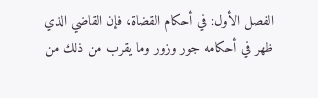الفصل الأول: في أحكام القضاة، فإن القاضي الذي ظهر في أحكامه جور وزور وما يقرب من ذلك من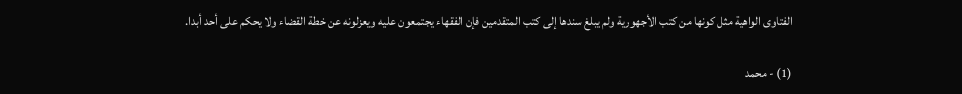الفتاوى الواهية مثل كونها من كتب الأجهورية ولم يبلغ سندها إلى كتب المتقدمين فإن الفقهاء يجتمعون عليه ويعزلونه عن خطة القضاء ولا يحكم على أحد أبدا.

(1) - محمد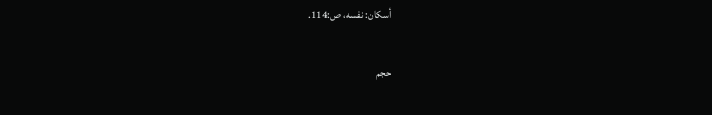أسكان: نفسه، ص:114.

حجم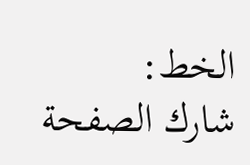الخط:
شارك الصفحة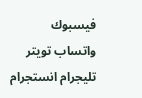فيسبوك واتساب تويتر تليجرام انستجرام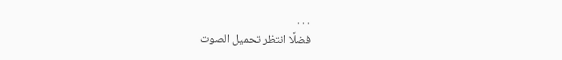. . .
فضلًا انتظر تحميل الصوت